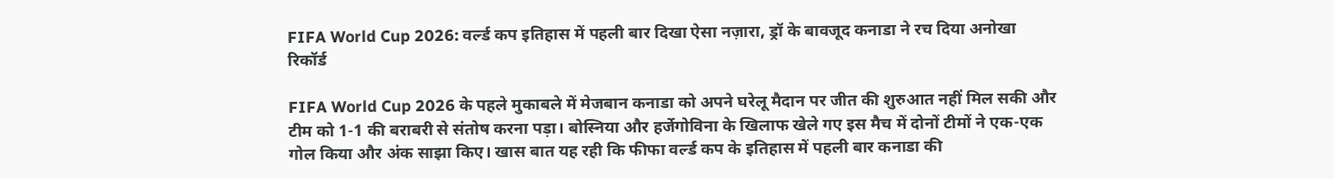FIFA World Cup 2026: वर्ल्ड कप इतिहास में पहली बार दिखा ऐसा नज़ारा, ड्रॉ के बावजूद कनाडा ने रच दिया अनोखा रिकॉर्ड

FIFA World Cup 2026 के पहले मुकाबले में मेजबान कनाडा को अपने घरेलू मैदान पर जीत की शुरुआत नहीं मिल सकी और टीम को 1-1 की बराबरी से संतोष करना पड़ा। बोस्निया और हर्जेगोविना के खिलाफ खेले गए इस मैच में दोनों टीमों ने एक-एक गोल किया और अंक साझा किए। खास बात यह रही कि फीफा वर्ल्ड कप के इतिहास में पहली बार कनाडा की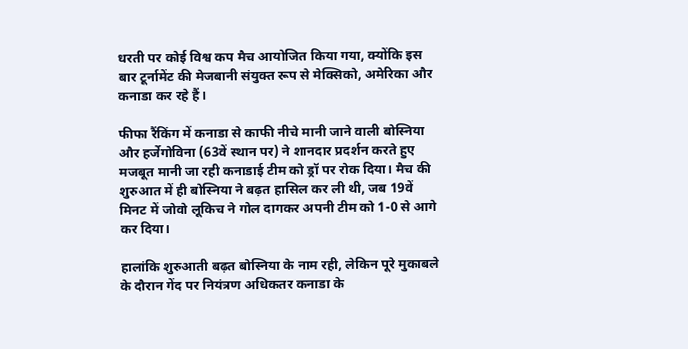धरती पर कोई विश्व कप मैच आयोजित किया गया, क्योंकि इस बार टूर्नामेंट की मेजबानी संयुक्त रूप से मेक्सिको, अमेरिका और कनाडा कर रहे हैं।

फीफा रैंकिंग में कनाडा से काफी नीचे मानी जाने वाली बोस्निया और हर्जेगोविना (63वें स्थान पर) ने शानदार प्रदर्शन करते हुए मजबूत मानी जा रही कनाडाई टीम को ड्रॉ पर रोक दिया। मैच की शुरुआत में ही बोस्निया ने बढ़त हासिल कर ली थी, जब 19वें मिनट में जोवो लूकिच ने गोल दागकर अपनी टीम को 1-0 से आगे कर दिया।

हालांकि शुरुआती बढ़त बोस्निया के नाम रही, लेकिन पूरे मुकाबले के दौरान गेंद पर नियंत्रण अधिकतर कनाडा के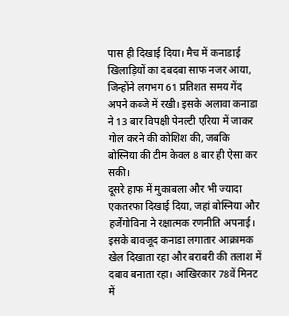पास ही दिखाई दिया। मैच में कनाडाई खिलाड़ियों का दबदबा साफ नजर आया, जिन्होंने लगभग 61 प्रतिशत समय गेंद अपने कब्जे में रखी। इसके अलावा कनाडा ने 13 बार विपक्षी पेनल्टी एरिया में जाकर गोल करने की कोशिश की, जबकि बोस्निया की टीम केवल 8 बार ही ऐसा कर सकी।
दूसरे हाफ में मुकाबला और भी ज्यादा एकतरफा दिखाई दिया, जहां बोस्निया और हर्जेगोविना ने रक्षात्मक रणनीति अपनाई। इसके बावजूद कनाडा लगातार आक्रामक खेल दिखाता रहा और बराबरी की तलाश में दबाव बनाता रहा। आखिरकार 78वें मिनट में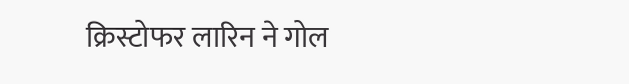क्रिस्टोफर लारिन ने गोल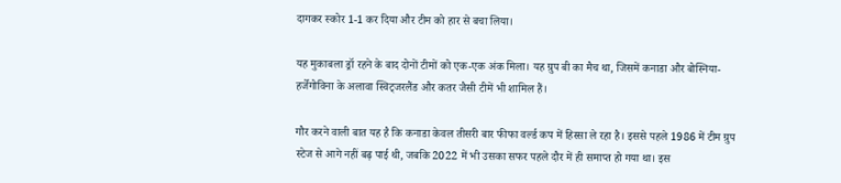दागकर स्कोर 1-1 कर दिया और टीम को हार से बचा लिया।

यह मुकाबला ड्रॉ रहने के बाद दोनों टीमों को एक-एक अंक मिला। यह ग्रुप बी का मैच था, जिसमें कनाडा और बोस्निया-हर्जेगोविना के अलावा स्विट्जरलैंड और कतर जैसी टीमें भी शामिल हैं।

गौर करने वाली बात यह है कि कनाडा केवल तीसरी बार फीफा वर्ल्ड कप में हिस्सा ले रहा है। इससे पहले 1986 में टीम ग्रुप स्टेज से आगे नहीं बढ़ पाई थी, जबकि 2022 में भी उसका सफर पहले दौर में ही समाप्त हो गया था। इस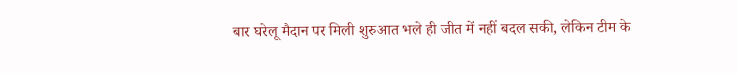बार घरेलू मैदान पर मिली शुरुआत भले ही जीत में नहीं बदल सकी, लेकिन टीम के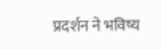प्रदर्शन ने भविष्य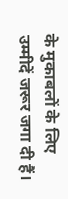के मुकाबलों के लिए उम्मीदें जरूर जगा दी हैं।